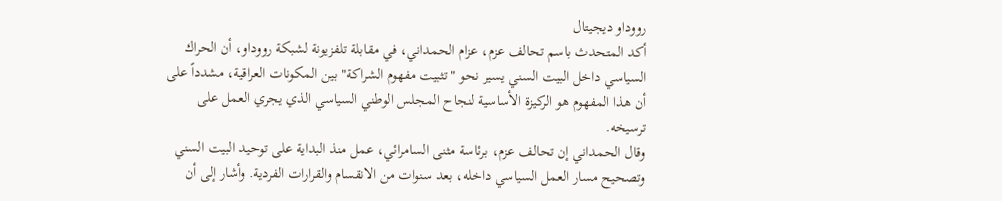رووداو ديجيتال
أكد المتحدث باسم تحالف عزم، عزام الحمداني، في مقابلة تلفزيونة لشبكة رووداو، أن الحراك السياسي داخل البيت السني يسير نحو "تثبيت مفهوم الشراكة" بين المكونات العراقية، مشدداً على أن هذا المفهوم هو الركيزة الأساسية لنجاح المجلس الوطني السياسي الذي يجري العمل على ترسيخه.
وقال الحمداني إن تحالف عزم، برئاسة مثنى السامرائي، عمل منذ البداية على توحيد البيت السني وتصحيح مسار العمل السياسي داخله، بعد سنوات من الانقسام والقرارات الفردية. وأشار إلى أن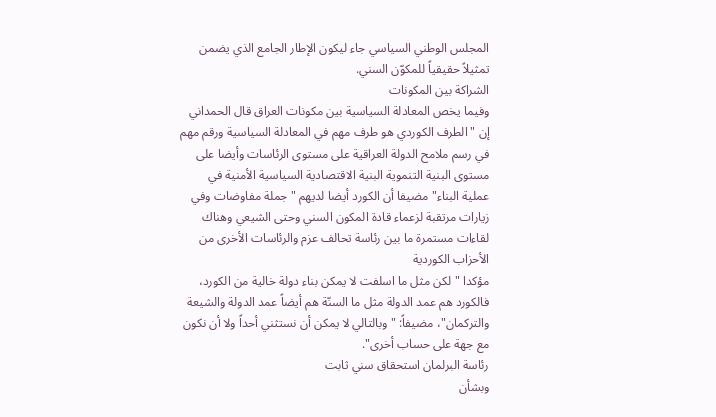المجلس الوطني السياسي جاء ليكون الإطار الجامع الذي يضمن تمثيلاً حقيقياً للمكوّن السني.
الشراكة بين المكونات
وفيما يخص المعادلة السياسية بين مكونات العراق قال الحمداني إن "الطرف الكوردي هو طرف مهم في المعادلة السياسية ورقم مهم في رسم ملامح الدولة العراقية على مستوى الرئاسات وأيضا على مستوى البنية التنموية البنية الاقتصادية السياسية الأمنية في عملية البناء" مضيفا أن الكورد أيضا لديهم "جملة مفاوضات وفي زيارات مرتقبة لزعماء قادة المكون السني وحتى الشيعي وهناك لقاءات مستمرة ما بين رئاسة تحالف عزم والرئاسات الأخرى من الأحزاب الكوردية
مؤكدا "لكن مثل ما اسلفت لا يمكن بناء دولة خالية من الكورد، فالكورد هم عمد الدولة مثل ما السنّة هم أيضاً عمد الدولة والشيعة والتركمان"، مضيفاً: "وبالتالي لا يمكن أن نستثني أحداً ولا أن نكون مع جهة على حساب أخرى".
رئاسة البرلمان استحقاق سني ثابت
وبشأن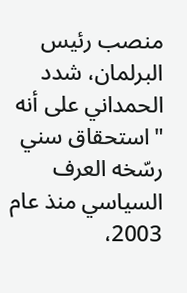منصب رئيس البرلمان، شدد الحمداني على أنه "استحقاق سني رسّخه العرف السياسي منذ عام 2003،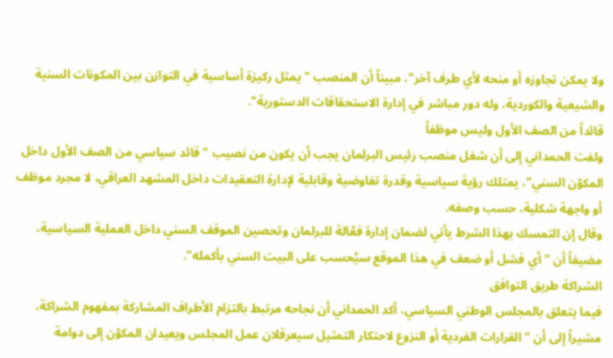ولا يمكن تجاوزه أو منحه لأي طرف آخر"، مبيناً أن المنصب "يمثل ركيزة أساسية في التوازن بين المكونات السنية والشيعية والكوردية، وله دور مباشر في إدارة الاستحقاقات الدستورية".
قائداً من الصف الأول وليس موظفاً
ولفت الحمداني إلى أن شغل منصب رئيس البرلمان يجب أن يكون من نصيب "قائد سياسي من الصف الأول داخل المكوّن السني"، يمتلك رؤية سياسية وقدرة تفاوضية وقابلية لإدارة التعقيدات داخل المشهد العراقي، لا مجرد موظف أو واجهة شكلية، حسب وصفه.
وقال إن التمسك بهذا الشرط يأتي لضمان إدارة فعّالة للبرلمان وتحصين الموقف السني داخل العملية السياسية، مضيفاً أن "أي فشل أو ضعف في هذا الموقع سيُحسب على البيت السني بأكمله".
الشراكة طريق التوافق
فيما يتعلق بالمجلس الوطني السياسي، أكد الحمداني أن نجاحه مرتبط بالتزام الأطراف المشاركة بمفهوم الشراكة، مشيراً إلى أن "القرارات الفردية أو النزوع لاحتكار التمثيل سيعرقلان عمل المجلس ويعيدان المكوّن إلى دوامة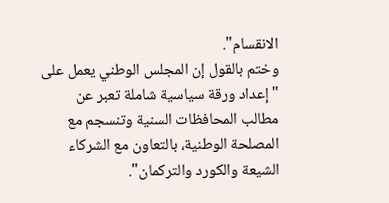الانقسام".
وختم بالقول إن المجلس الوطني يعمل على "إعداد ورقة سياسية شاملة تعبر عن مطالب المحافظات السنية وتنسجم مع المصلحة الوطنية، بالتعاون مع الشركاء الشيعة والكورد والتركمان".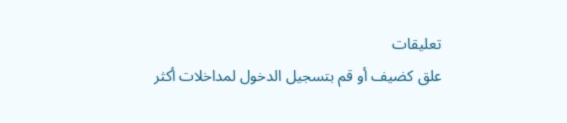تعليقات
علق كضيف أو قم بتسجيل الدخول لمداخلات أكثر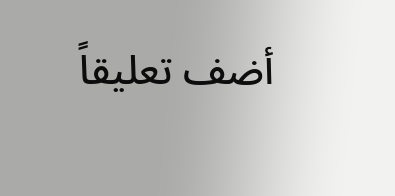أضف تعليقاً